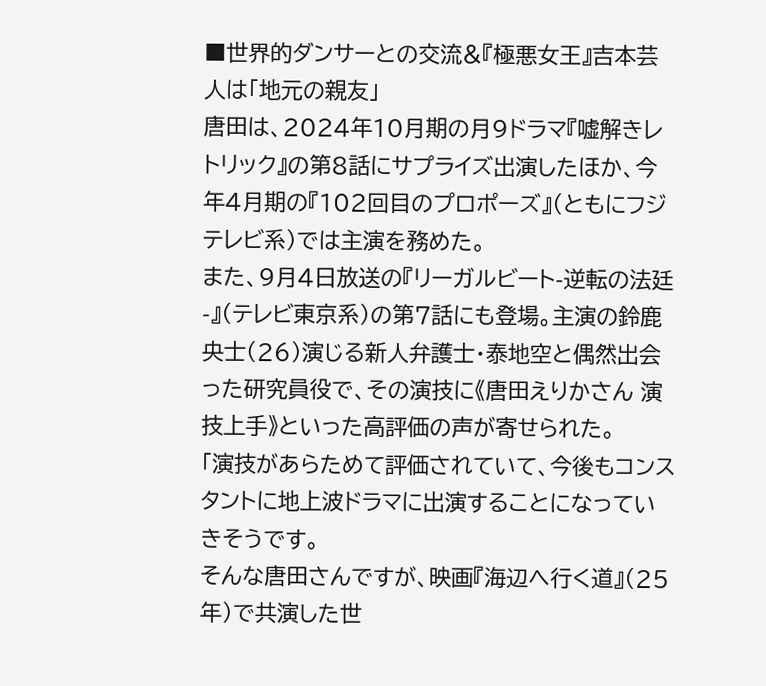■世界的ダンサーとの交流&『極悪女王』吉本芸人は「地元の親友」
唐田は、2024年10月期の月9ドラマ『嘘解きレトリック』の第8話にサプライズ出演したほか、今年4月期の『102回目のプロポーズ』(ともにフジテレビ系)では主演を務めた。
また、9月4日放送の『リーガルビート-逆転の法廷-』(テレビ東京系)の第7話にも登場。主演の鈴鹿央士(26)演じる新人弁護士・泰地空と偶然出会った研究員役で、その演技に《唐田えりかさん 演技上手》といった高評価の声が寄せられた。
「演技があらためて評価されていて、今後もコンスタントに地上波ドラマに出演することになっていきそうです。
そんな唐田さんですが、映画『海辺へ行く道』(25年)で共演した世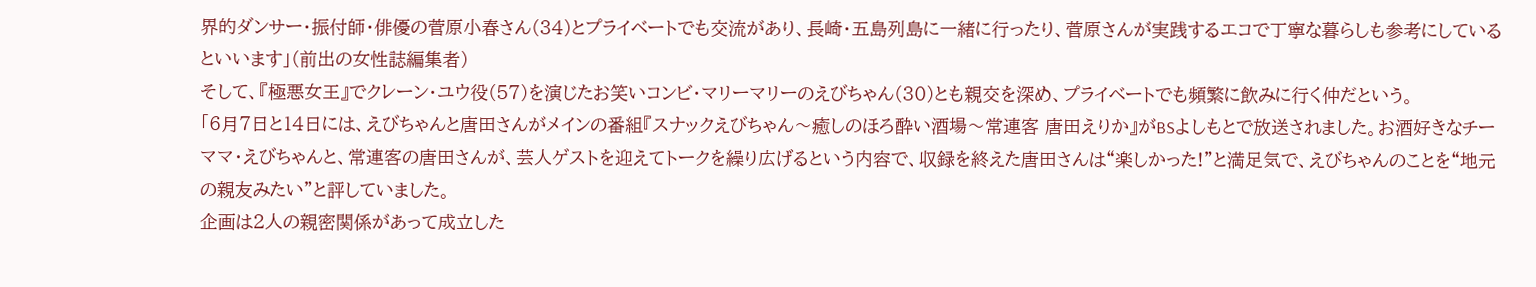界的ダンサー・振付師・俳優の菅原小春さん(34)とプライベートでも交流があり、長崎・五島列島に一緒に行ったり、菅原さんが実践するエコで丁寧な暮らしも参考にしているといいます」(前出の女性誌編集者)
そして、『極悪女王』でクレーン・ユウ役(57)を演じたお笑いコンビ・マリーマリーのえびちゃん(30)とも親交を深め、プライベートでも頻繁に飲みに行く仲だという。
「6月7日と14日には、えびちゃんと唐田さんがメインの番組『スナックえびちゃん〜癒しのほろ酔い酒場〜常連客 唐田えりか』がBSよしもとで放送されました。お酒好きなチーママ・えびちゃんと、常連客の唐田さんが、芸人ゲストを迎えてトークを繰り広げるという内容で、収録を終えた唐田さんは“楽しかった!”と満足気で、えびちゃんのことを“地元の親友みたい”と評していました。
企画は2人の親密関係があって成立した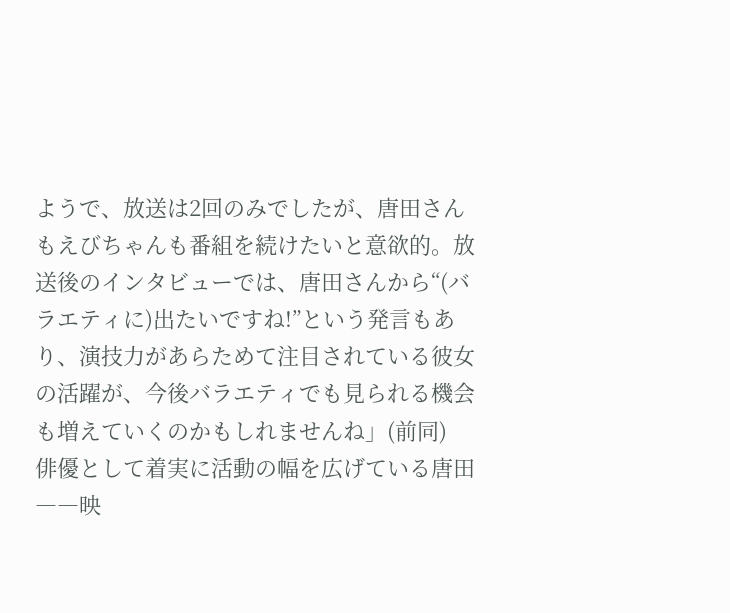ようで、放送は2回のみでしたが、唐田さんもえびちゃんも番組を続けたいと意欲的。放送後のインタビューでは、唐田さんから“(バラエティに)出たいですね!”という発言もあり、演技力があらためて注目されている彼女の活躍が、今後バラエティでも見られる機会も増えていくのかもしれませんね」(前同)
俳優として着実に活動の幅を広げている唐田――映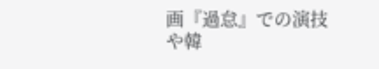画『過怠』での演技や韓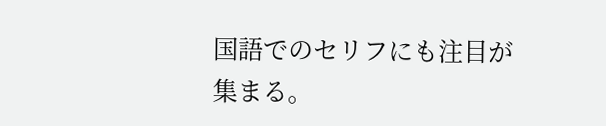国語でのセリフにも注目が集まる。